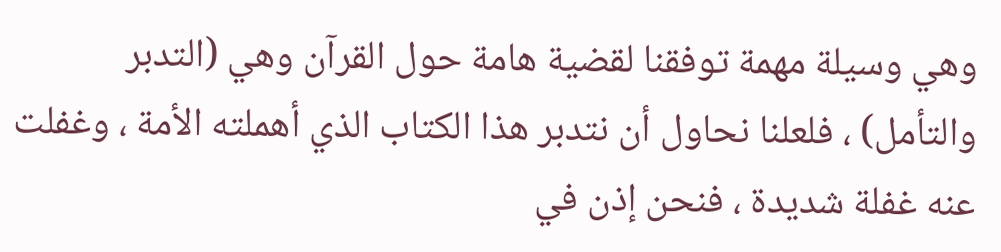وهي وسيلة مهمة توفقنا لقضية هامة حول القرآن وهي (التدبر والتأمل) ، فلعلنا نحاول أن نتدبر هذا الكتاب الذي أهملته الأمة ، وغفلت عنه غفلة شديدة ، فنحن إذن في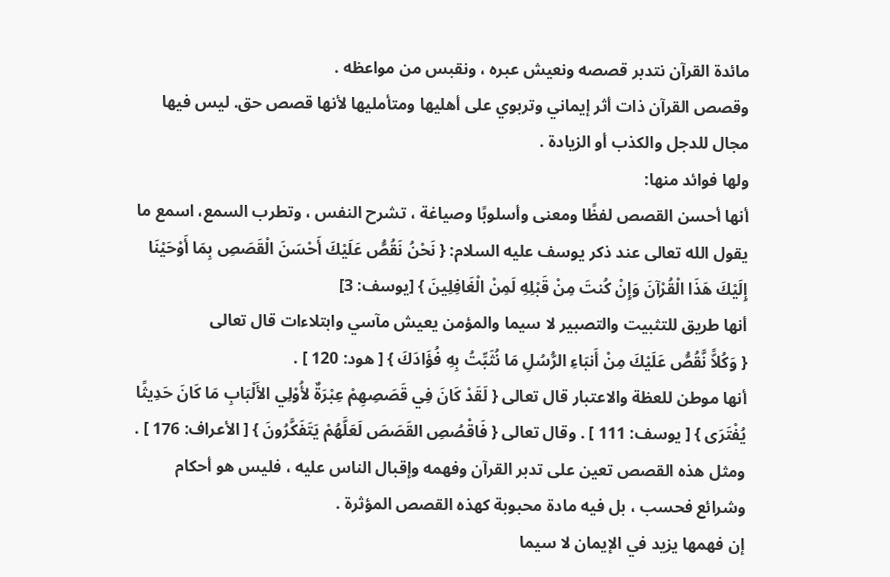مائدة القرآن نتدبر قصصه ونعيش عبره ، ونقبس من مواعظه .
وقصص القرآن ذات أثر إيماني وتربوي على أهليها ومتأمليها لأنها قصص حق. ليس فيها مجال للدجل والكذب أو الزيادة .
ولها فوائد منها:
أنها أحسن القصص لفظًا ومعنى وأسلوبًا وصياغة ، تشرح النفس ، وتطرب السمع، اسمع ما يقول الله تعالى عند ذكر يوسف عليه السلام: { نَحْنُ نَقُصُّ عَلَيْكَ أَحْسَنَ الْقَصَصِ بِمَا أَوْحَيْنَا إِلَيْكَ هَذَا الْقُرْآنَ وَإِنْ كُنتَ مِنْ قَبْلِهِ لَمِنْ الْغَافِلِينَ } [يوسف: 3]
أنها طريق للتثبيت والتصبير لا سيما والمؤمن يعيش مآسي وابتلاءات قال تعالى
{ وَكُلاًّ نَّقُصُّ عَلَيْكَ مِنْ أَنبَاءِ الرُّسُلِ مَا نُثَبِّتُ بِهِ فُؤَادَكَ } [ هود: 120 ] .
أنها موطن للعظة والاعتبار قال تعالى { لَقَدْ كَانَ فِي قَصَصِهِمْ عِبْرَةٌ لأُوْلِي الأَلْبَابِ مَا كَانَ حَدِيثًا يُفْتَرَى } [ يوسف: 111 ] . وقال تعالى { فَاقْصُصِ القَصَصَ لَعَلَّهُمْ يَتَفَكَّرُونَ } [ الأعراف: 176 ] .
ومثل هذه القصص تعين على تدبر القرآن وفهمه وإقبال الناس عليه ، فليس هو أحكام وشرائع فحسب ، بل فيه مادة محبوبة كهذه القصص المؤثرة .
إن فهمها يزيد في الإيمان لا سيما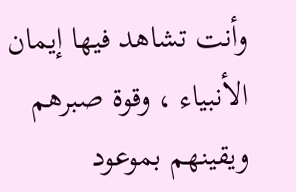وأنت تشاهد فيها إيمان الأنبياء ، وقوة صبرهم ويقينهم بموعود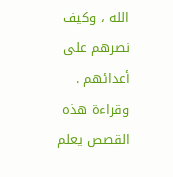الله ، وكيف نصرهم على أعدائهم .
وقراءة هذه القصص يعلم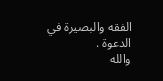الفقه والبصيرة في الدعوة .
والله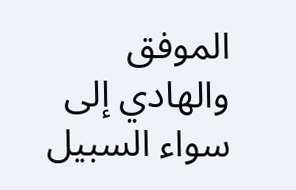الموفق والهادي إلى سواء السبيل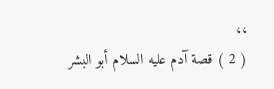،،
( 2 ) قصة آدم عليه السلام أبو البشر